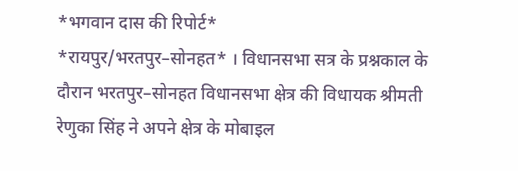*भगवान दास की रिपोर्ट*
*रायपुर/भरतपुर–सोनहत* । विधानसभा सत्र के प्रश्नकाल के दौरान भरतपुर–सोनहत विधानसभा क्षेत्र की विधायक श्रीमती रेणुका सिंह ने अपने क्षेत्र के मोबाइल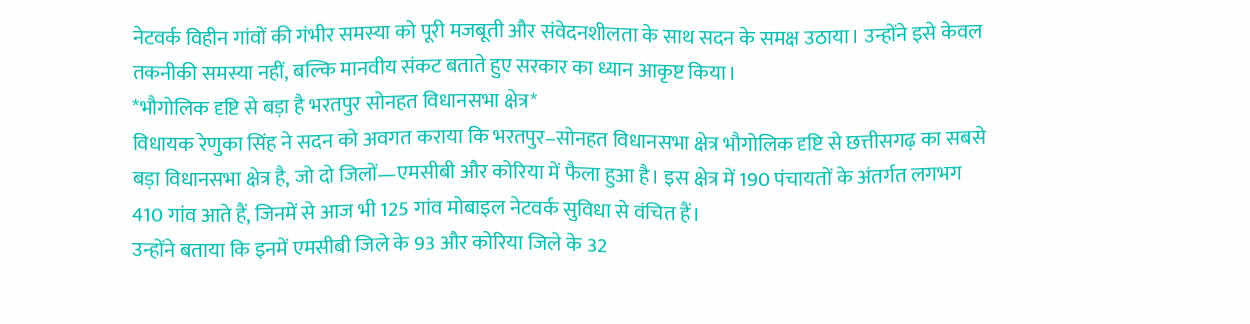नेटवर्क विहीन गांवों की गंभीर समस्या को पूरी मजबूती और संवेदनशीलता के साथ सदन के समक्ष उठाया। उन्होंने इसे केवल तकनीकी समस्या नहीं, बल्कि मानवीय संकट बताते हुए सरकार का ध्यान आकृष्ट किया।
*भौगोलिक दृष्टि से बड़ा है भरतपुर सोनहत विधानसभा क्षेत्र*
विधायक रेणुका सिंह ने सदन को अवगत कराया कि भरतपुर–सोनहत विधानसभा क्षेत्र भौगोलिक दृष्टि से छत्तीसगढ़ का सबसे बड़ा विधानसभा क्षेत्र है, जो दो जिलों—एमसीबी और कोरिया में फैला हुआ है। इस क्षेत्र में 190 पंचायतों के अंतर्गत लगभग 410 गांव आते हैं, जिनमें से आज भी 125 गांव मोबाइल नेटवर्क सुविधा से वंचित हैं।
उन्होंने बताया कि इनमें एमसीबी जिले के 93 और कोरिया जिले के 32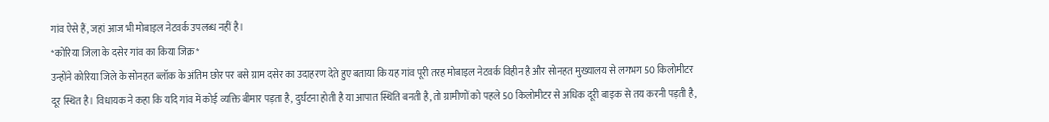गांव ऐसे हैं, जहां आज भी मोबाइल नेटवर्क उपलब्ध नहीं है।
*कोरिया जिला के दसेर गांव का किया जिक्र*
उन्होंने कोरिया जिले के सोनहत ब्लॉक के अंतिम छोर पर बसे ग्राम दसेर का उदाहरण देते हुए बताया कि यह गांव पूरी तरह मोबाइल नेटवर्क विहीन है और सोनहत मुख्यालय से लगभग 50 किलोमीटर दूर स्थित है। विधायक ने कहा कि यदि गांव में कोई व्यक्ति बीमार पड़ता है, दुर्घटना होती है या आपात स्थिति बनती है, तो ग्रामीणों को पहले 50 किलोमीटर से अधिक दूरी बाइक से तय करनी पड़ती है,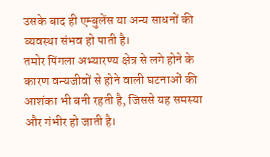उसके बाद ही एम्बुलेंस या अन्य साधनों की व्यवस्था संभव हो पाती है।
तमोर पिंगला अभ्यारण्य क्षेत्र से लगे होने के कारण वन्यजीवों से होने वाली घटनाओं की आशंका भी बनी रहती है, जिससे यह समस्या और गंभीर हो जाती है।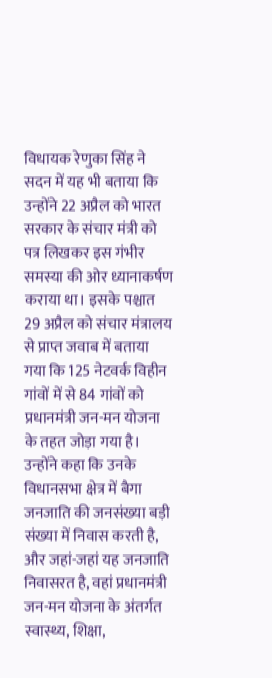विधायक रेणुका सिंह ने सदन में यह भी बताया कि उन्होंने 22 अप्रैल को भारत सरकार के संचार मंत्री को पत्र लिखकर इस गंभीर समस्या की ओर ध्यानाकर्षण कराया था। इसके पश्चात 29 अप्रैल को संचार मंत्रालय से प्राप्त जवाब में बताया गया कि 125 नेटवर्क विहीन गांवों में से 84 गांवों को प्रधानमंत्री जन-मन योजना के तहत जोड़ा गया है।
उन्होंने कहा कि उनके विधानसभा क्षेत्र में बैगा जनजाति की जनसंख्या बड़ी संख्या में निवास करती है, और जहां-जहां यह जनजाति निवासरत है, वहां प्रधानमंत्री जन-मन योजना के अंतर्गत स्वास्थ्य, शिक्षा,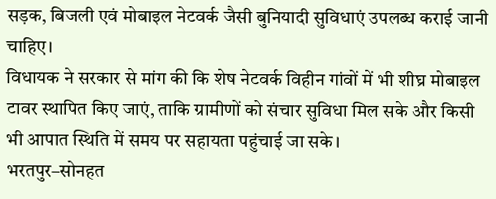सड़क, बिजली एवं मोबाइल नेटवर्क जैसी बुनियादी सुविधाएं उपलब्ध कराई जानी चाहिए।
विधायक ने सरकार से मांग की कि शेष नेटवर्क विहीन गांवों में भी शीघ्र मोबाइल टावर स्थापित किए जाएं, ताकि ग्रामीणों को संचार सुविधा मिल सके और किसी भी आपात स्थिति में समय पर सहायता पहुंचाई जा सके।
भरतपुर–सोनहत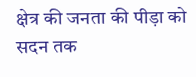क्षेत्र की जनता की पीड़ा को सदन तक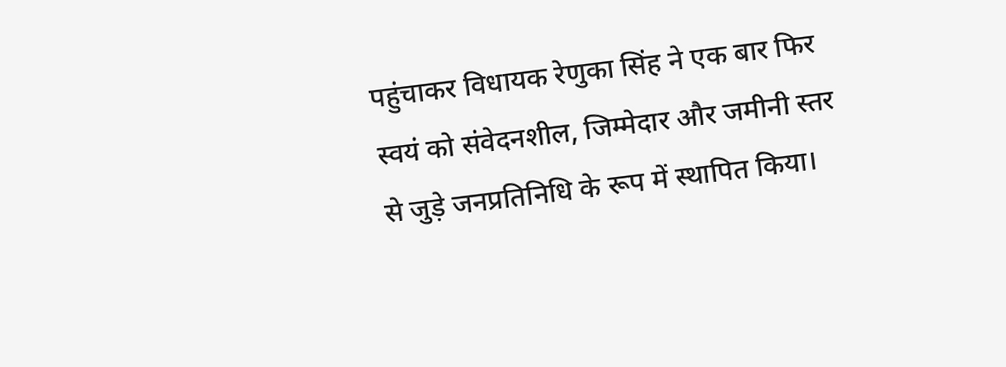पहुंचाकर विधायक रेणुका सिंह ने एक बार फिर स्वयं को संवेदनशील, जिम्मेदार और जमीनी स्तर से जुड़े जनप्रतिनिधि के रूप में स्थापित किया।